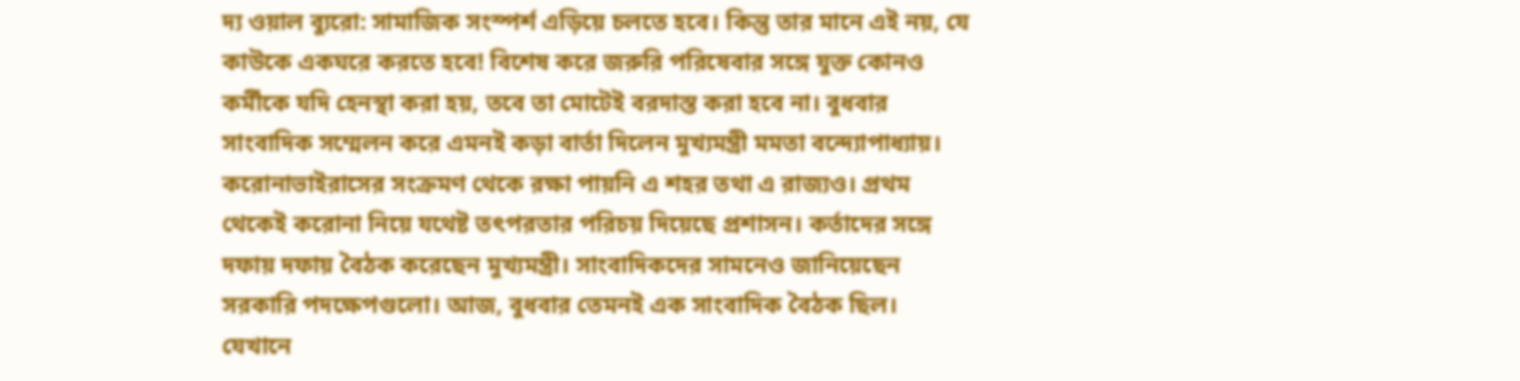দ্য ওয়াল ব্যুরো: সামাজিক সংস্পর্শ এড়িয়ে চলতে হবে। কিন্তু তার মানে এই নয়, যে কাউকে একঘরে করতে হবে! বিশেষ করে জরুরি পরিষেবার সঙ্গে যুক্ত কোনও কর্মীকে যদি হেনস্থা করা হয়, তবে তা মোটেই বরদাস্ত করা হবে না। বুধবার সাংবাদিক সম্মেলন করে এমনই কড়া বার্তা দিলেন মুখ্যমন্ত্রী মমতা বন্দ্যোপাধ্যায়।
করোনাভাইরাসের সংক্রমণ থেকে রক্ষা পায়নি এ শহর তথা এ রাজ্যও। প্রথম থেকেই করোনা নিয়ে যথেষ্ট তৎপরতার পরিচয় দিয়েছে প্রশাসন। কর্তাদের সঙ্গে দফায় দফায় বৈঠক করেছেন মুখ্যমন্ত্রী। সাংবাদিকদের সামনেও জানিয়েছেন সরকারি পদক্ষেপগুলো। আজ, বুধবার তেমনই এক সাংবাদিক বৈঠক ছিল। যেখানে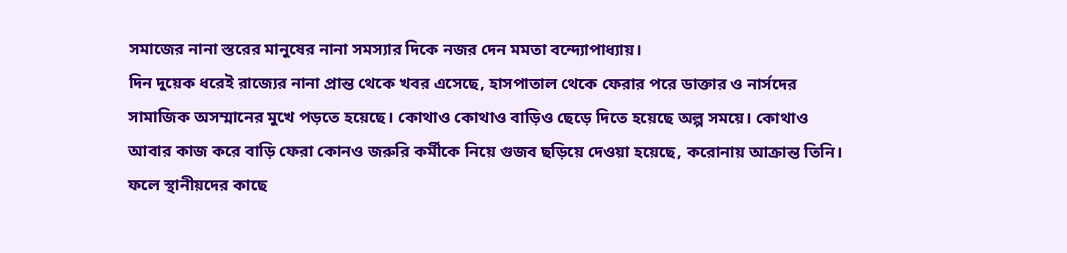সমাজের নানা স্তরের মানুষের নানা সমস্যার দিকে নজর দেন মমতা বন্দ্যোপাধ্যায়।
দিন দুয়েক ধরেই রাজ্যের নানা প্রান্ত থেকে খবর এসেছে, হাসপাতাল থেকে ফেরার পরে ডাক্তার ও নার্সদের সামাজিক অসম্মানের মুখে পড়তে হয়েছে। কোথাও কোথাও বাড়িও ছেড়ে দিতে হয়েছে অল্প সময়ে। কোথাও আবার কাজ করে বাড়ি ফেরা কোনও জরুরি কর্মীকে নিয়ে গুজব ছড়িয়ে দেওয়া হয়েছে, করোনায় আক্রান্ত তিনি। ফলে স্থানীয়দের কাছে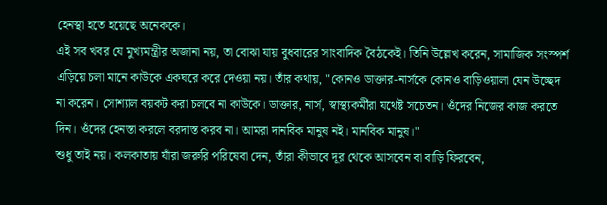হেনস্থা হতে হয়েছে অনেককে।
এই সব খবর যে মুখ্যমন্ত্রীর অজানা নয়, তা বোঝা যায় বুধবারের সাংবাদিক বৈঠকেই। তিনি উল্লেখ করেন, সামাজিক সংস্পর্শ এড়িয়ে চলা মানে কাউকে একঘরে করে দেওয়া নয়। তাঁর কথায়, "কোনও ডাক্তার-নার্সকে কোনও বাড়িওয়ালা যেন উচ্ছেদ না করেন। সোশ্যাল বয়কট করা চলবে না কাউকে। ডাক্তার, নার্স, স্বাস্থ্যকর্মীরা যথেষ্ট সচেতন। ওঁদের নিজের কাজ করতে দিন। ওঁদের হেনস্তা করলে বরদাস্ত করব না। আমরা দানবিক মানুষ নই। মানবিক মানুষ।"
শুধু তাই নয়। কলকাতায় যাঁরা জরুরি পরিষেবা দেন, তাঁরা কীভাবে দূর থেকে আসবেন বা বাড়ি ফিরবেন,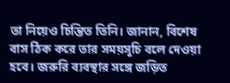তা নিয়েও চিন্তিত তিনি। জানান, বিশেষ বাস ঠিক করে তার সময়সূচি বলে দেওয়া হবে। জরুরি ব্যবস্থার সঙ্গে জড়িত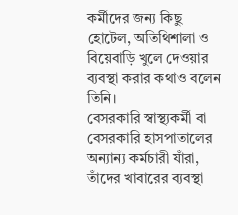কর্মীদের জন্য কিছু হোটেল, অতিথিশালা ও বিয়েবাড়ি খুলে দেওয়ার ব্যবস্থা করার কথাও বলেন তিনি।
বেসরকারি স্বাস্থ্যকর্মী বা বেসরকারি হাসপাতালের অন্যান্য কর্মচারী যাঁরা, তাঁদের খাবারের ব্যবস্থা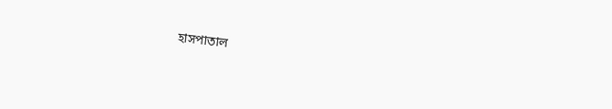হাসপাতাল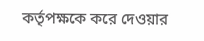কর্তৃপক্ষকে করে দেওয়ার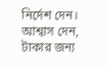নির্দেশ দেন। আশ্বাস দেন, টাকার জন্য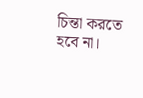চিন্তা করতে হবে না।